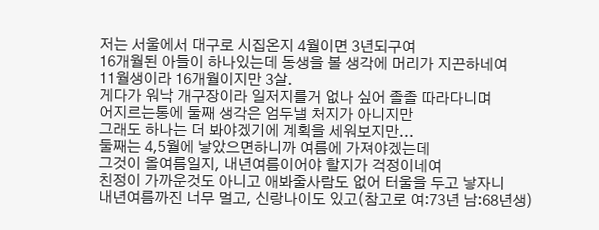저는 서울에서 대구로 시집온지 4월이면 3년되구여
16개월된 아들이 하나있는데 동생을 볼 생각에 머리가 지끈하네여
11월생이라 16개월이지만 3살.
게다가 워낙 개구장이라 일저지를거 없나 싶어 졸졸 따라다니며
어지르는통에 둘째 생각은 엄두낼 처지가 아니지만
그래도 하나는 더 봐야겠기에 계획을 세워보지만...
둘째는 4,5월에 낳았으면하니까 여름에 가져야겠는데
그것이 올여름일지, 내년여름이어야 할지가 걱정이네여
친정이 가까운것도 아니고 애봐줄사람도 없어 터울을 두고 낳자니
내년여름까진 너무 멀고, 신랑나이도 있고(참고로 여:73년 남:68년생)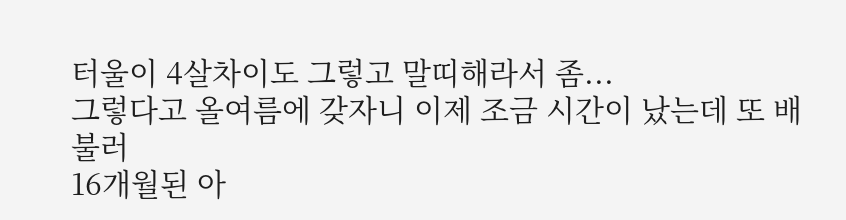터울이 4살차이도 그렇고 말띠해라서 좀...
그렇다고 올여름에 갖자니 이제 조금 시간이 났는데 또 배불러
16개월된 아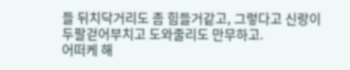들 뒤치닥거리도 좀 힘들거같고, 그렇다고 신랑이
두팔걷어부치고 도와줄리도 만무하고.
어떠케 해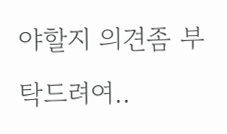야할지 의견좀 부탁드려여..